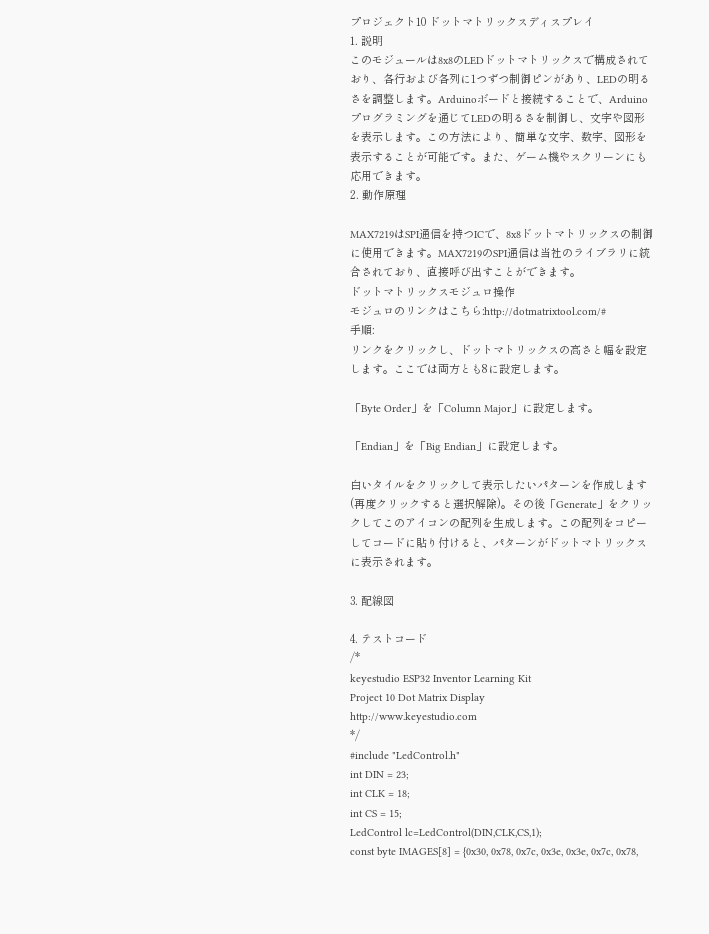プロジェクト10 ドットマトリックスディスプレイ
1. 説明
このモジュールは8x8のLEDドットマトリックスで構成されており、各行および各列に1つずつ制御ピンがあり、LEDの明るさを調整します。Arduinoボードと接続することで、Arduinoプログラミングを通じてLEDの明るさを制御し、文字や図形を表示します。この方法により、簡単な文字、数字、図形を表示することが可能です。また、ゲーム機やスクリーンにも応用できます。
2. 動作原理

MAX7219はSPI通信を持つICで、8x8ドットマトリックスの制御に使用できます。MAX7219のSPI通信は当社のライブラリに統合されており、直接呼び出すことができます。
ドットマトリックスモジュロ操作
モジュロのリンクはこちら:http://dotmatrixtool.com/#
手順:
リンクをクリックし、ドットマトリックスの高さと幅を設定します。ここでは両方とも8に設定します。

「Byte Order」を「Column Major」に設定します。

「Endian」を「Big Endian」に設定します。

白いタイルをクリックして表示したいパターンを作成します(再度クリックすると選択解除)。その後「Generate」をクリックしてこのアイコンの配列を生成します。この配列をコピーしてコードに貼り付けると、パターンがドットマトリックスに表示されます。

3. 配線図

4. テストコード
/*
keyestudio ESP32 Inventor Learning Kit
Project 10 Dot Matrix Display
http://www.keyestudio.com
*/
#include "LedControl.h"
int DIN = 23;
int CLK = 18;
int CS = 15;
LedControl lc=LedControl(DIN,CLK,CS,1);
const byte IMAGES[8] = {0x30, 0x78, 0x7c, 0x3e, 0x3e, 0x7c, 0x78,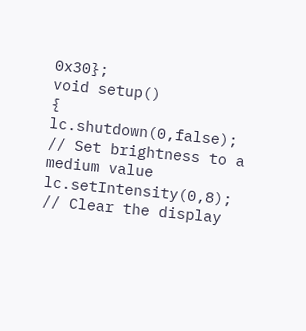0x30};
void setup()
{
lc.shutdown(0,false);
// Set brightness to a medium value
lc.setIntensity(0,8);
// Clear the display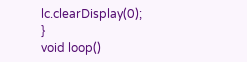lc.clearDisplay(0);
}
void loop()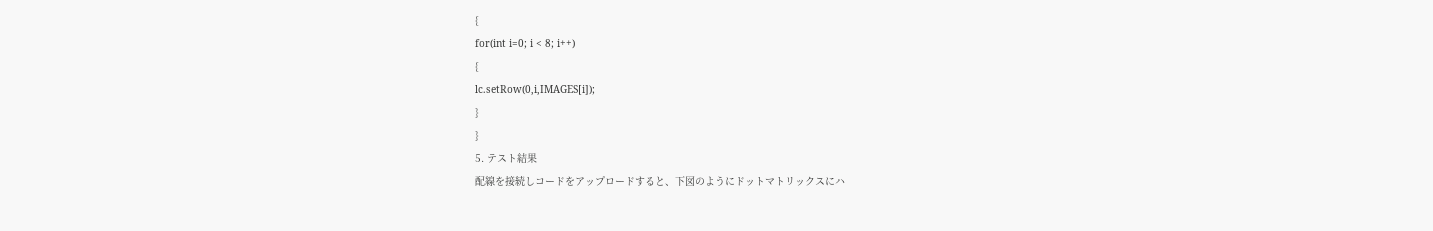{
for(int i=0; i < 8; i++)
{
lc.setRow(0,i,IMAGES[i]);
}
}
5. テスト結果
配線を接続しコードをアップロードすると、下図のようにドットマトリックスにハ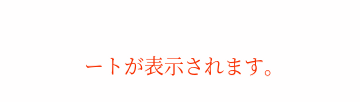ートが表示されます。